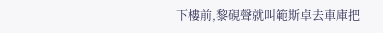下樓前,黎硯聲就叫範斯卓去車庫把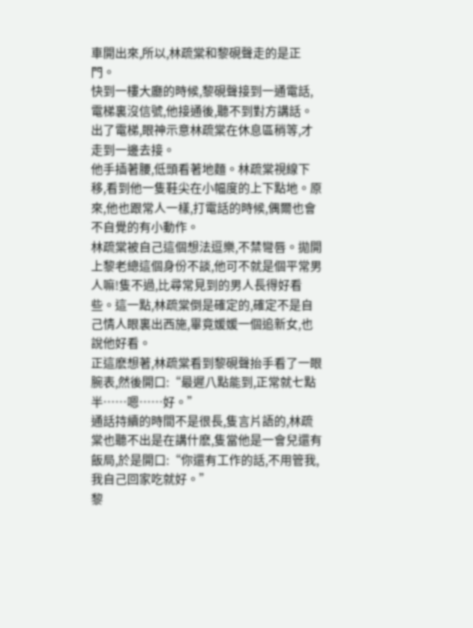車開出來,所以,林疏棠和黎硯聲走的是正門。
快到一樓大廳的時候,黎硯聲接到一通電話,電梯裏沒信號,他接通後,聽不到對方講話。
出了電梯,眼神示意林疏棠在休息區稍等,才走到一邊去接。
他手插著腰,低頭看著地麵。林疏棠視線下移,看到他一隻鞋尖在小幅度的上下點地。原來,他也跟常人一樣,打電話的時候,偶爾也會不自覺的有小動作。
林疏棠被自己這個想法逗樂,不禁彎唇。拋開上黎老總這個身份不談,他可不就是個平常男人嘛!隻不過,比尋常見到的男人長得好看些。這一點,林疏棠倒是確定的,確定不是自己情人眼裏出西施,畢竟媛媛一個追新女,也說他好看。
正這麽想著,林疏棠看到黎硯聲抬手看了一眼腕表,然後開口:“最遲八點能到,正常就七點半……嗯……好。”
通話持續的時間不是很長,隻言片語的,林疏棠也聽不出是在講什麽,隻當他是一會兒還有飯局,於是開口:“你還有工作的話,不用管我,我自己回家吃就好。”
黎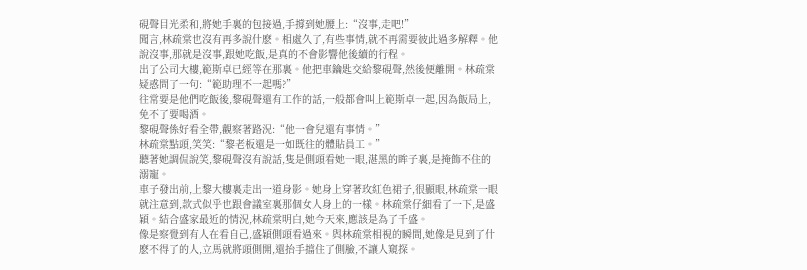硯聲目光柔和,將她手裏的包接過,手撐到她腰上:“沒事,走吧!”
聞言,林疏棠也沒有再多說什麽。相處久了,有些事情,就不再需要彼此過多解釋。他說沒事,那就是沒事,跟她吃飯,是真的不會影響他後續的行程。
出了公司大樓,範斯卓已經等在那裏。他把車鑰匙交給黎硯聲,然後便離開。林疏棠疑惑問了一句:“範助理不一起嗎?”
往常要是他們吃飯後,黎硯聲還有工作的話,一般都會叫上範斯卓一起,因為飯局上,免不了要喝酒。
黎硯聲係好看全帶,觀察著路況:“他一會兒還有事情。”
林疏棠點頭,笑笑:“黎老板還是一如既往的體貼員工。”
聽著她調侃說笑,黎硯聲沒有說話,隻是側頭看她一眼,湛黑的眸子裏,是掩飾不住的溺寵。
車子發出前,上黎大樓裏走出一道身影。她身上穿著玫紅色裙子,很顯眼,林疏棠一眼就注意到,款式似乎也跟會議室裏那個女人身上的一樣。林疏棠仔細看了一下,是盛穎。結合盛家最近的情況,林疏棠明白,她今天來,應該是為了千盛。
像是察覺到有人在看自己,盛穎側頭看過來。與林疏棠相視的瞬間,她像是見到了什麽不得了的人,立馬就將頭側開,還抬手擋住了側臉,不讓人窺探。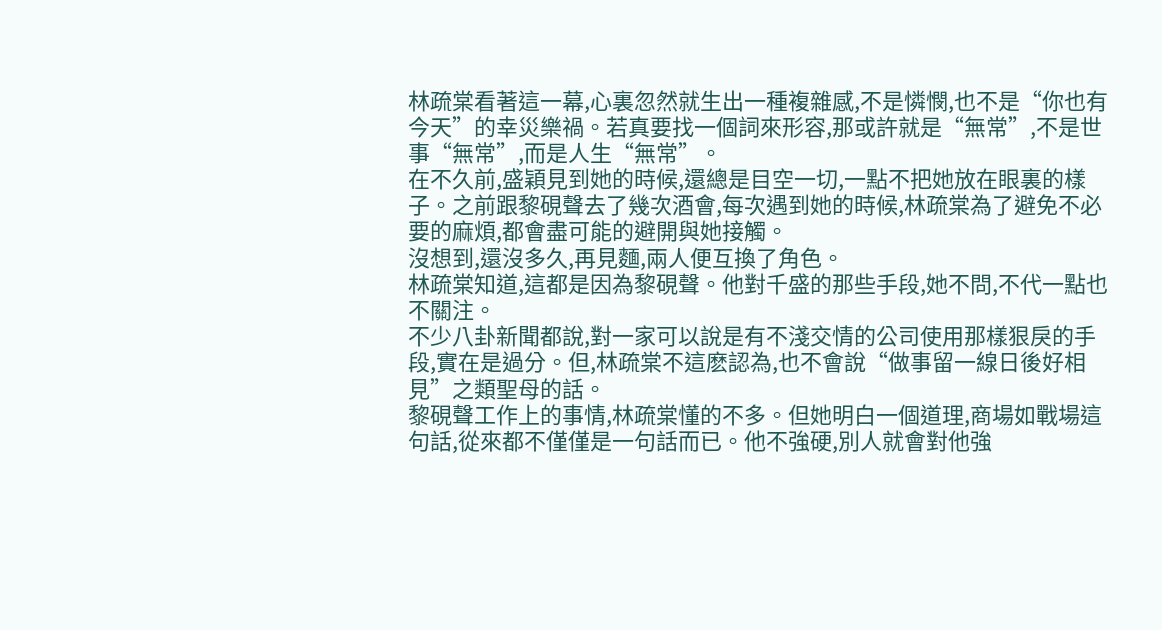林疏棠看著這一幕,心裏忽然就生出一種複雜感,不是憐憫,也不是“你也有今天”的幸災樂禍。若真要找一個詞來形容,那或許就是“無常”,不是世事“無常”,而是人生“無常”。
在不久前,盛穎見到她的時候,還總是目空一切,一點不把她放在眼裏的樣子。之前跟黎硯聲去了幾次酒會,每次遇到她的時候,林疏棠為了避免不必要的麻煩,都會盡可能的避開與她接觸。
沒想到,還沒多久,再見麵,兩人便互換了角色。
林疏棠知道,這都是因為黎硯聲。他對千盛的那些手段,她不問,不代一點也不關注。
不少八卦新聞都說,對一家可以說是有不淺交情的公司使用那樣狠戾的手段,實在是過分。但,林疏棠不這麽認為,也不會說“做事留一線日後好相見”之類聖母的話。
黎硯聲工作上的事情,林疏棠懂的不多。但她明白一個道理,商場如戰場這句話,從來都不僅僅是一句話而已。他不強硬,別人就會對他強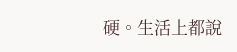硬。生活上都說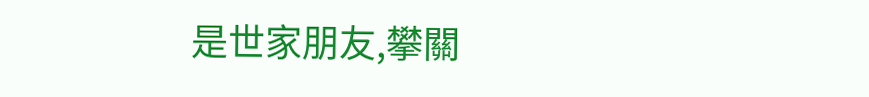是世家朋友,攀關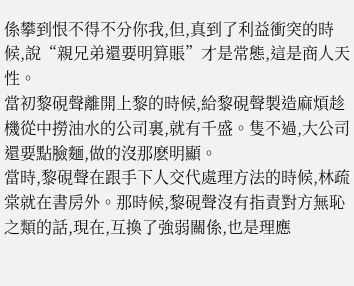係攀到恨不得不分你我,但,真到了利益衝突的時候,說“親兄弟還要明算賬”才是常態,這是商人天性。
當初黎硯聲離開上黎的時候,給黎硯聲製造麻煩趁機從中撈油水的公司裏,就有千盛。隻不過,大公司還要點臉麵,做的沒那麽明顯。
當時,黎硯聲在跟手下人交代處理方法的時候,林疏棠就在書房外。那時候,黎硯聲沒有指責對方無恥之類的話,現在,互換了強弱關係,也是理應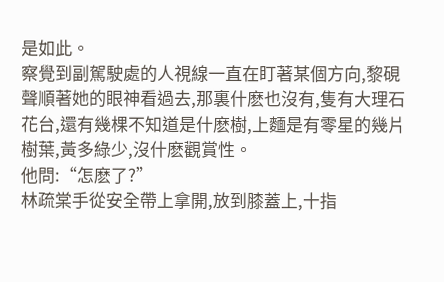是如此。
察覺到副駕駛處的人視線一直在盯著某個方向,黎硯聲順著她的眼神看過去,那裏什麽也沒有,隻有大理石花台,還有幾棵不知道是什麽樹,上麵是有零星的幾片樹葉,黃多綠少,沒什麽觀賞性。
他問:“怎麽了?”
林疏棠手從安全帶上拿開,放到膝蓋上,十指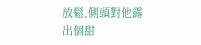放鬆,側頭對他露出個甜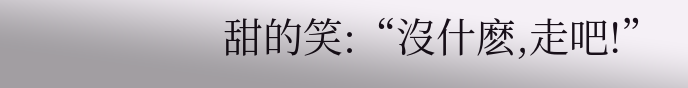甜的笑:“沒什麽,走吧!”